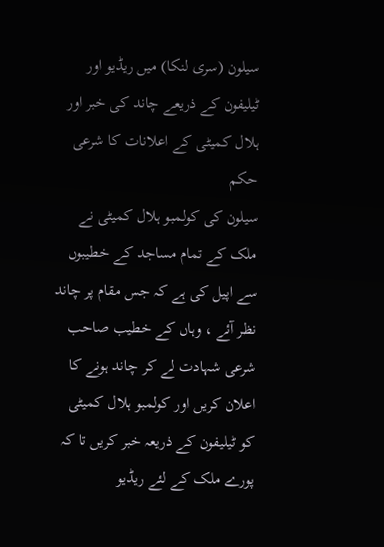سیلون (سری لنکا) میں ریڈیو اور ٹیلیفون کے ذریعے چاند کی خبر اور ہلال کمیٹی کے اعلانات کا شرعی حکم
سیلون کی کولمبو ہلال کمیٹی نے ملک کے تمام مساجد کے خطیبوں سے اپیل کی ہے کہ جس مقام پر چاند نظر آئے ، وہاں کے خطیب صاحب شرعی شہادت لے کر چاند ہونے کا اعلان کریں اور کولمبو ہلال کمیٹی کو ٹیلیفون کے ذریعہ خبر کریں تا کہ پورے ملک کے لئے ریڈیو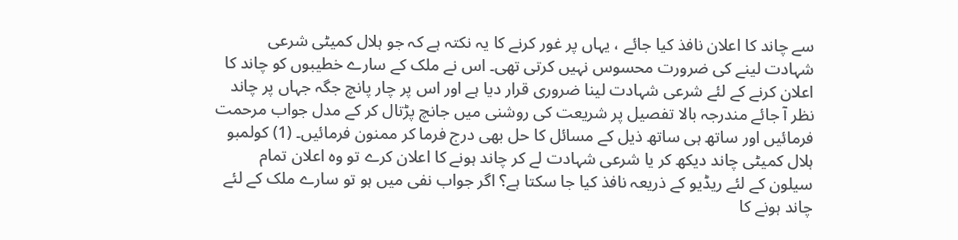سے چاند کا اعلان نافذ کیا جائے ، یہاں پر غور کرنے کا یہ نکتہ ہے کہ جو ہلال کمیٹی شرعی شہادت لینے کی ضرورت محسوس نہیں کرتی تھی۔ اس نے ملک کے سارے خطیبوں کو چاند کا اعلان کرنے کے لئے شرعی شہادت لینا ضروری قرار دیا ہے اور اس پر چار پانچ جگہ جہاں پر چاند نظر آ جائے مندرجہ بالا تفصیل پر شریعت کی روشنی میں جانچ پڑتال کر کے مدل جواب مرحمت فرمائیں اور ساتھ ہی ساتھ ذیل کے مسائل کا حل بھی درج فرما کر ممنون فرمائیں۔ (1) کولمبو ہلال کمیٹی چاند دیکھ کر یا شرعی شہادت لے کر چاند ہونے کا اعلان کرے تو وہ اعلان تمام سیلون کے لئے ریڈیو کے ذریعہ نافذ کیا جا سکتا ہے؟ اگر جواب نفی میں ہو تو سارے ملک کے لئے چاند ہونے کا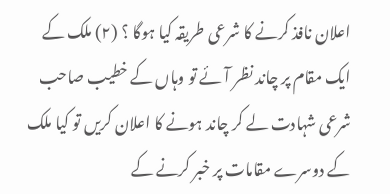اعلان نافذ کرنے کا شرعی طریقہ کیا ہوگا ؟ (۲) ملک کے ایک مقام پر چاند نظر آئے تو وہاں کے خطیب صاحب شرعی شہادت لے کر چاند ہونے کا اعلان کریں تو کیا ملک کے دوسرے مقامات پر خبر کرنے کے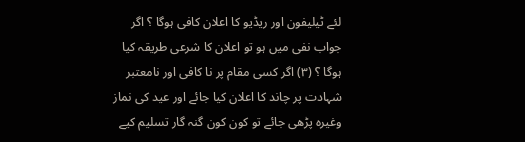لئے ٹیلیفون اور ریڈیو کا اعلان کافی ہوگا ؟ اگر جواب نفی میں ہو تو اعلان کا شرعی طریقہ کیا ہوگا ؟ (۳) اگر کسی مقام پر نا کافی اور نامعتبر شہادت پر چاند کا اعلان کیا جائے اور عید کی نماز وغیرہ پڑھی جائے تو کون کون گنہ گار تسلیم کیے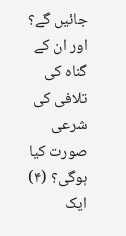جائیں گے؟ اور ان کے گناہ کی تلافی کی شرعی صورت کیا ہوگی؟ (۴) ایک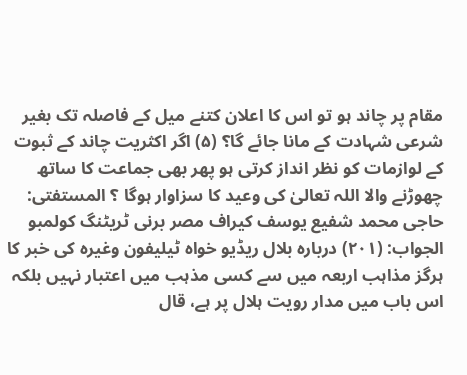مقام پر چاند ہو تو اس کا اعلان کتنے میل کے فاصلہ تک بغیر شرعی شہادت کے مانا جائے گا؟ (۵) اگر اکثریت چاند کے ثبوت کے لوازمات کو نظر انداز کرتی ہو پھر بھی جماعت کا ساتھ چھوڑنے والا اللہ تعالیٰ کی وعید کا سزاوار ہوگا ؟ المستفتی: حاجی محمد شفیع یوسف کیراف مصر برنی ٹریٹنگ کولمبو
الجواب: (۲۰۱) درباره بلال ریڈیو خواہ ٹیلیفون وغیرہ کی خبر کا ہرگز مذاہب اربعہ میں سے کسی مذہب میں اعتبار نہیں بلکہ اس باب میں مدار رویت ہلال پر ہے، قال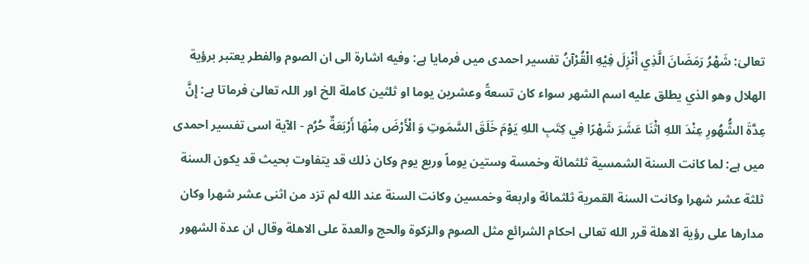تعالیٰ: شَهْرُ رَمَضَانَ الَّذِي أَنْزِلَ فِيْهِ الْقُرْآنُ تفسیر احمدی میں فرمایا ہے: وفيه اشارة الى ان الصوم والفطر يعتبر برؤية الهلال وهو الذي يطلق عليه اسم الشهر سواء كان تسعةً وعشرين يوما او ثلثين كاملة الخ اور اللہ تعالیٰ فرماتا ہے: إِنَّ عِدَّةَ الشُّهُورِ عِنْدَ اللهِ اثْنَا عَشَرَ شَهْرًا فِي كِتَبِ اللهِ يَوْمَ خَلَقَ السَّمَوتِ وَ الْأَرْضَ مِنْهَا أَرْبَعَةٌ حُرُم - الآية اسی تفسیر احمدی میں ہے: لما كانت السنة الشمسية ثلثمائة وخمسة وستين يوماً وربع يوم وكان ذلك قد يتفاوت بحيث قد يكون السنة ثلثة عشر شهرا وكانت السنة القمرية ثلثمائة واربعة وخمسين وكانت السنة عند الله لم تزد من اثنى عشر شهرا وكان مدارها على رؤية الاهلة قرر الله تعالى احكام الشرائع مثل الصوم والزكوة والحج والعدة على الاهلة وقال ان عدة الشهور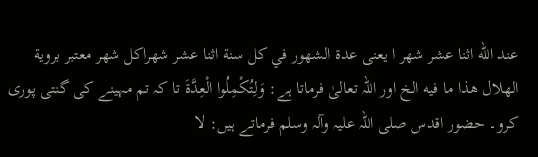عند الله اثنا عشر شهر ا یعنی عدة الشهور في كل سنة اثنا عشر شهراکل شهر معتبر بروية الهلال هذا ما فيه الخ اور اللہ تعالیٰ فرماتا ہے: وَلِتُكْمِلُوا الْعِدَّةَ تا کہ تم مہینے کی گنتی پوری کرو۔ حضور اقدس صلی اللہ علیہ وآلہ وسلم فرماتے ہیں: لا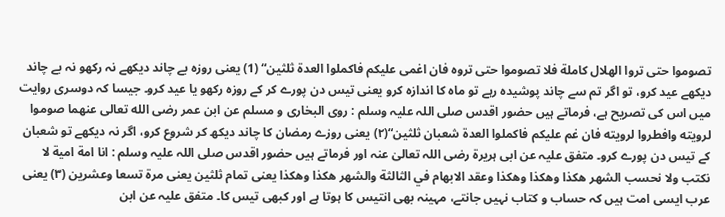تصوموا حتى تروا الهلال كاملة فلا تصوموا حتى تروه فان اغمى عليكم فاكملوا العدة ثلثين“ (1) یعنی روزہ بے چاند دیکھے نہ رکھو نہ بے چاند دیکھے عید کرو، تو اگر تم سے چاند پوشیدہ رہے تو ماہ کا اندازہ کرو یعنی تیس دن پورے کر کے روزہ رکھو یا عید کرو۔ جیسا کہ دوسری روایت میں اس کی تصریح ہے، فرماتے ہیں حضور اقدس صلی اللہ علیہ وسلم : روى البخاری و مسلم عن ابن عمر رضی الله تعالى عنهما صوموا لرويته وافطروا لرويته فان غم عليكم فاكملوا العدة شعبان ثلثين“(۲) یعنی روزے رمضان کا چاند دیکھ کر شروع کرو، اگر نہ دیکھے تو شعبان کے تیس دن پورے کرو۔ متفق علیہ عن ابی ہریرۃ رضی اللہ تعالیٰ عنہ اور فرماتے ہیں حضور اقدس صلی اللہ علیہ وسلم : انا امة امية لا نكتب ولا نحسب الشهر هكذا وهكذا وهكذا وعقد الابهام في الثالثة والشهر هكذا وهكذا يعنى تمام ثلثين يعنى مرة تسعا وعشرين (۳) یعنی عرب ایسی امت ہیں کہ حساب و کتاب نہیں جانتے، مہینہ بھی انتیس کا ہوتا ہے اور کبھی تیس کا۔ متفق علیہ عن ابن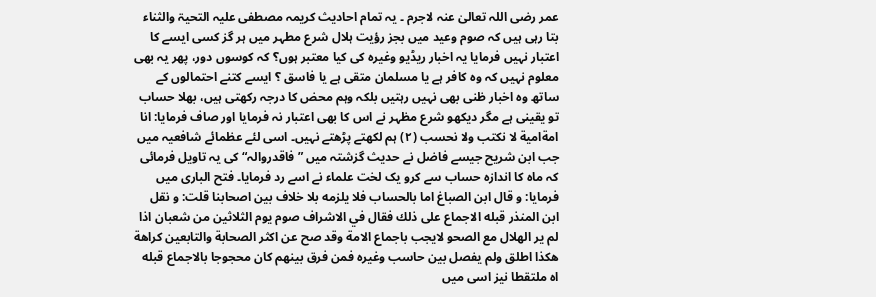عمر رضی اللہ تعالیٰ عنہ لاجرم ۔ یہ تمام احادیث کریمہ مصطفی علیہ التحیۃ والثناء بتا رہی ہیں کہ صوم وعید میں بجز رؤیت ہلال شرع مطہر میں ہر گز کسی ایسے کا اعتبار نہیں فرمایا یہ اخبار ریڈیو وغیرہ کی کیا معتبر ہوں؟ کہ کوسوں دور، پھر یہ بھی معلوم نہیں کہ وہ کافر ہے یا مسلمان متقی ہے یا فاسق ؟ ایسے کتنے احتمالوں کے ساتھ وہ اخبار ظنی بھی نہیں رہتیں بلکہ وہم محض کا درجہ رکھتی ہیں، بھلا حساب تو یقینی ہے مگر دیکھو شرع مظہر نے اس کا بھی اعتبار نہ فرمایا اور صاف فرمایا: انا امةامية لا نكتب ولا نحسب (٢) ہم لکھتے پڑھتے نہیں۔ اسی لئے عظمائے شافعیہ میں جب ابن شریح جیسے فاضل نے حدیث گزشتہ میں ” فاقدروالہ“ کی یہ تاویل فرمائی کہ ماہ کا اندازہ حساب سے کرو یک لخت علماء نے اسے رد فرمایا۔ فتح الباری میں فرمایا: و قال ابن الصباغ اما بالحساب فلا يلزمه بلا خلاف بین اصحابنا قلت: و نقل ابن المنذر قبله الاجماع على ذلك فقال في الاشراف صوم يوم الثلاثين من شعبان اذا لم ير الهلال مع الصحو لايجب باجماع الامة وقد صح عن اكثر الصحابة والتابعين كراهة هكذا اطلق ولم يفصل بين حاسب وغيره فمن فرق بينهم كان محجوجا بالاجماع قبله اه ملتقطا نیز اسی میں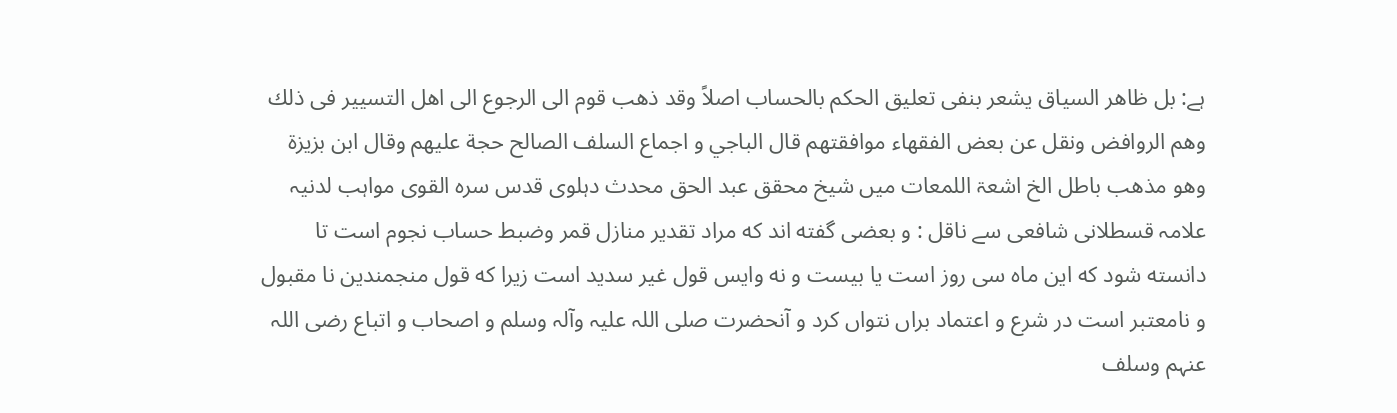ہے: بل ظاهر السياق يشعر بنفى تعليق الحكم بالحساب اصلاً وقد ذهب قوم الى الرجوع الى اهل التسيير فى ذلك وهم الروافض ونقل عن بعض الفقهاء موافقتهم قال الباجي و اجماع السلف الصالح حجة عليهم وقال ابن بزيزة وهو مذهب باطل الخ اشعۃ اللمعات میں شیخ محقق عبد الحق محدث دہلوی قدس سرہ القوی مواہب لدنیہ علامہ قسطلانی شافعی سے ناقل : و بعضی گفته اند که مراد تقدیر منازل قمر وضبط حساب نجوم است تا دانسته شود که این ماه سی روز است یا بیست و نه وایس قول غیر سدید است زیرا که قول منجمندین نا مقبول و نامعتبر است در شرع و اعتماد براں نتواں کرد و آنحضرت صلی اللہ علیہ وآلہ وسلم و اصحاب و اتباع رضی اللہ عنہم وسلف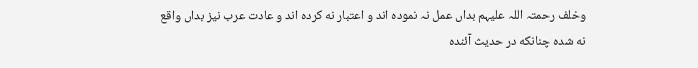وخلف رحمتہ اللہ علیہم بداں عمل نہ نموده اند و اعتبار نه کرده اند و عادت عرب نیز بداں واقع نه شده چنانکه در حدیث آئندہ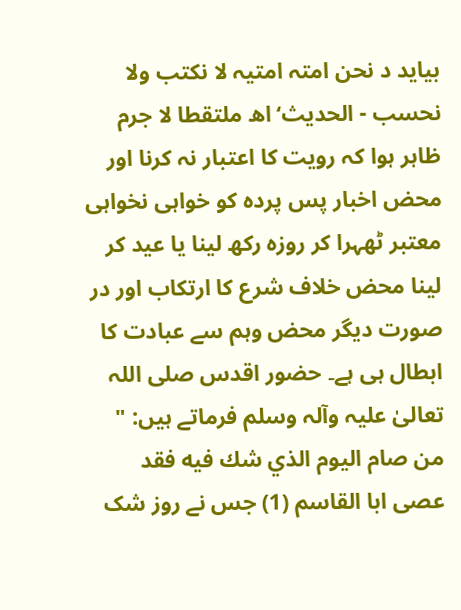بیاید د نحن امتہ امتیہ لا نكتب ولا نحسب - الحدیث‘اھ ملتقطا لا جرم ظاہر ہوا کہ رویت کا اعتبار نہ کرنا اور محض اخبار پس پردہ کو خواہی نخواہی معتبر ٹھہرا کر روزہ رکھ لینا یا عید کر لینا محض خلاف شرع کا ارتکاب اور در صورت دیگر محض وہم سے عبادت کا ابطال ہی ہے۔ حضور اقدس صلی اللہ تعالیٰ علیہ وآلہ وسلم فرماتے ہیں: " من صام اليوم الذي شك فيه فقد عصی ابا القاسم (1) جس نے روز شک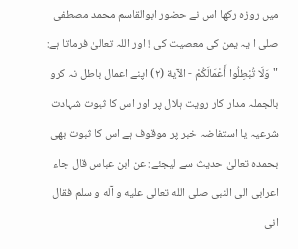میں روزہ رکھا اس نے حضور ابوالقاسم محمد مصطفی صلی ا یہ یمن کی معصیت کی ! اور اللہ تعالیٰ فرماتا ہے: "وَلَا تُبْطِلُوا أَعْمَالَكُمْ - الآية (٢) اپنے اعمال باطل نہ کرو بالجملہ مدار کار رویت ہلال پر اور اس کا ثبوت شہادت شرعیہ یا استفاضہ خبر پر موقوف ہے اس کا ثبوت بھی بحمدہ تعالیٰ حدیث سے لیجئے: عن ابن عباس قال جاء اعرابی الی النبی صلی الله تعالی علیه و آله و سلم فقال انی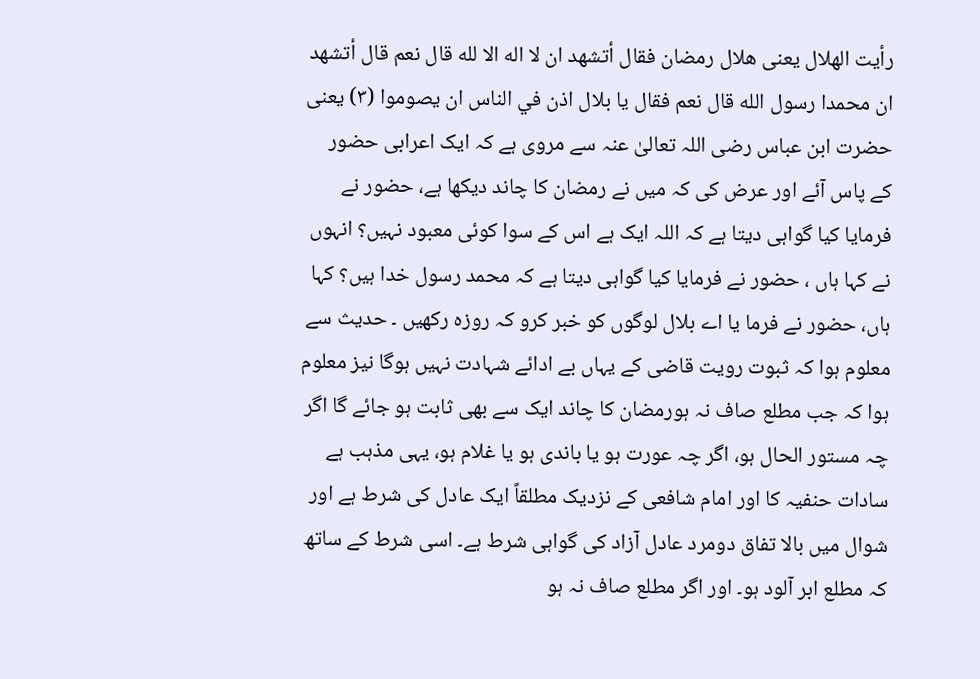رأيت الهلال یعنی هلال رمضان فقال أتشهد ان لا اله الا لله قال نعم قال أتشهد ان محمدا رسول الله قال نعم فقال يا بلال اذن في الناس ان يصوموا (۳) یعنی حضرت ابن عباس رضی اللہ تعالیٰ عنہ سے مروی ہے کہ ایک اعرابی حضور کے پاس آئے اور عرض کی کہ میں نے رمضان کا چاند دیکھا ہے، حضور نے فرمایا کیا گواہی دیتا ہے کہ اللہ ایک ہے اس کے سوا کوئی معبود نہیں؟ انہوں نے کہا ہاں ، حضور نے فرمایا کیا گواہی دیتا ہے کہ محمد رسول خدا ہیں؟ کہا ہاں، حضور نے فرما یا اے بلال لوگوں کو خبر کرو کہ روزہ رکھیں ۔ حدیث سے معلوم ہوا کہ ثبوت رویت قاضی کے یہاں بے ادائے شہادت نہیں ہوگا نیز معلوم ہوا کہ جب مطلع صاف نہ ہورمضان کا چاند ایک سے بھی ثابت ہو جائے گا اگر چہ مستور الحال ہو، اگر چہ عورت ہو یا باندی ہو یا غلام ہو، یہی مذہب ہے سادات حنفیہ کا اور امام شافعی کے نزدیک مطلقاً ایک عادل کی شرط ہے اور شوال میں بالا تفاق دومرد عادل آزاد کی گواہی شرط ہے۔ اسی شرط کے ساتھ کہ مطلع ابر آلود ہو۔ اور اگر مطلع صاف نہ ہو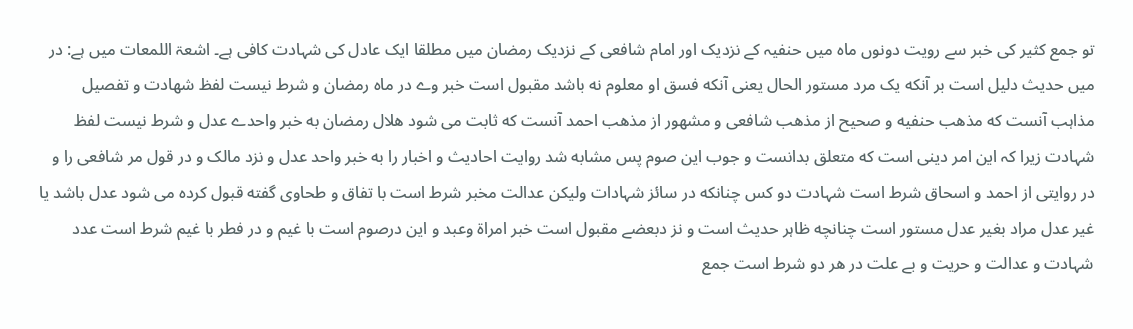تو جمع کثیر کی خبر سے رویت دونوں ماہ میں حنفیہ کے نزدیک اور امام شافعی کے نزدیک رمضان میں مطلقا ایک عادل کی شہادت کافی ہے۔ اشعۃ اللمعات میں ہے: در میں حدیث دلیل است بر آنکه یک مرد مستور الحال یعنی آنکه فسق او معلوم نه باشد مقبول است خبر وے در ماه رمضان و شرط نیست لفظ شهادت و تفصیل مذاہب آنست که مذهب حنفیه و صحیح از مذهب شافعی و مشهور از مذهب احمد آنست که ثابت می شود هلال رمضان به خبر واحدے عدل و شرط نیست لفظ شہادت زیرا کہ این امر دینی است که متعلق بدانست و جوب این صوم پس مشابه شد روایت احادیث و اخبار را به خبر واحد عدل و نزد مالک و در قول مر شافعی را و در روایتی از احمد و اسحاق شرط است شہادت دو کس چنانکه در سائز شہادات ولیکن عدالت مخبر شرط است با تفاق و طحاوی گفته قبول کرده می شود عدل باشد یا غیر عدل مراد بغیر عدل مستور است چنانچه ظاہر حدیث است و نز دبعضے مقبول است خبر امراة وعبد و این درصوم است با غیم و در فطر با غیم شرط است عدد شہادت و عدالت و حریت و بے علت در هر دو شرط است جمع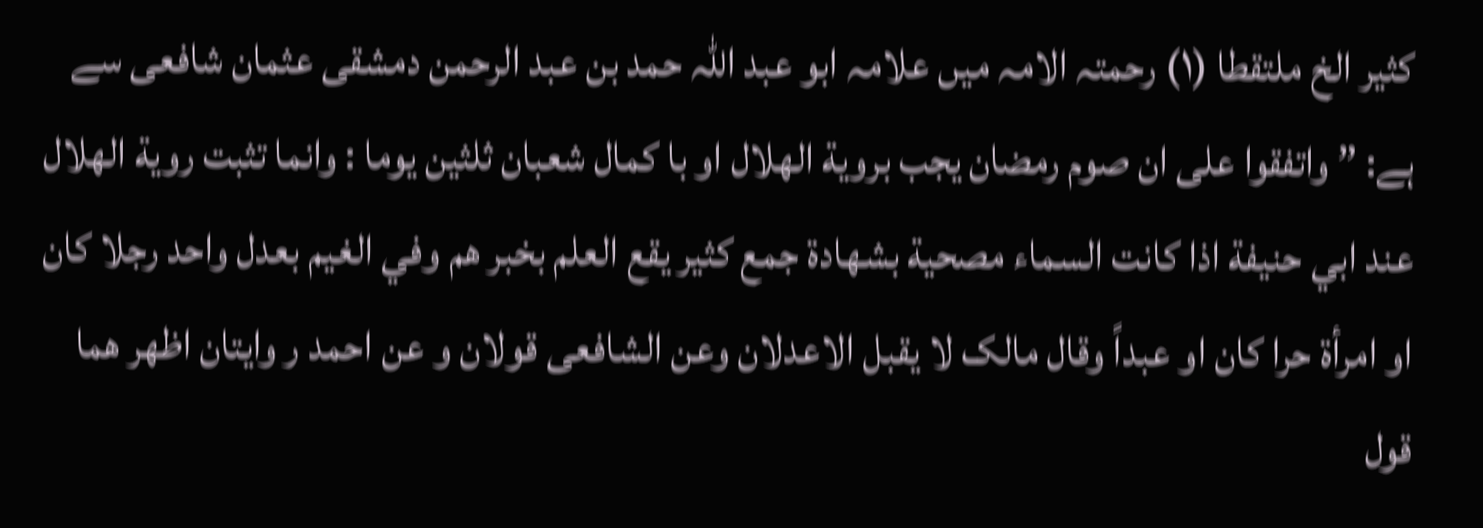کثیر الخ ملتقطا (۱) رحمتہ الامہ میں علامہ ابو عبد اللہ حمد بن عبد الرحمن دمشقی عثمان شافعی سے ہے: ” واتفقوا على ان صوم رمضان يجب بروية الهلال او با کمال شعبان ثلثين يوما : وانما تثبت روية الهلال عند ابي حنيفة اذا كانت السماء مصحية بشهادة جمع كثير يقع العلم بخبر هم وفي الغيم بعدل واحد رجلا كان او امرأة حرا كان او عبداً وقال مالک لا يقبل الاعدلان وعن الشافعى قولان و عن احمد ر وایتان اظهر هما قول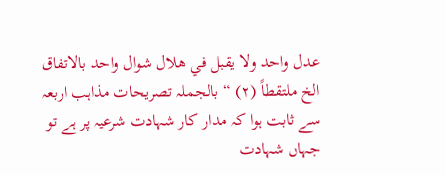عدل واحد ولا يقبل في هلال شوال واحد بالاتفاق الخ ملتقطاً (٢) “ بالجملہ تصریحات مذاہب اربعہ سے ثابت ہوا کہ مدار کار شہادت شرعیہ پر ہے تو جہاں شہادت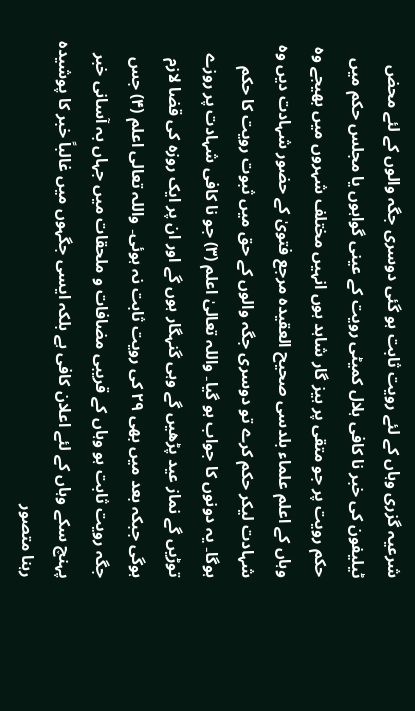شرعیہ گزری وہاں کے لئے رویت ثابت ہو گئی دوسری جگہ والوں کے لئے محض ٹیلیفون کی خبر نا کافی ہلال کمیٹی رویت کے عینی گواہوں یا مجلس حکم میں حکم رویت پر جو متقی پر ہیز گار شاہد ہوں انہیں مختلف شہروں میں بھیجے وہ وہاں کے اعلم علماء بلدسی صحیح العقیدہ مرجع فتویٰ کے حضور شہادت دیں وہ شہادت لیکر حکم کرے تو دوسری جگہ والوں کے حق میں ثبوت رویت کا حکم ہوگا۔ یہ دونوں کا جواب ہو گیا۔ واللہ تعالیٰ اعلم (۳) جو نا کافی شہادت پر روزے توڑیں گے نماز عید پڑھیں گے وہی گنہگار ہوں گے اور ان پر ایک روزہ کی قضا لازم ہوگی جبکہ بعد میں بھی ۲۹ کی رویت ثابت نہ ہوئی۔ واللہ تعالی اعلم (۴) جس جگہ رویت ثابت ہو وہاں کے قریبی مضافات و ملحقات میں جہاں بہ آسانی خبر پہنچ سکے وہاں کے لئے اعلان کافی ہے بلکہ ایسی جگہوں میں غالباً خبر کا پوشیدہ رہنا متصور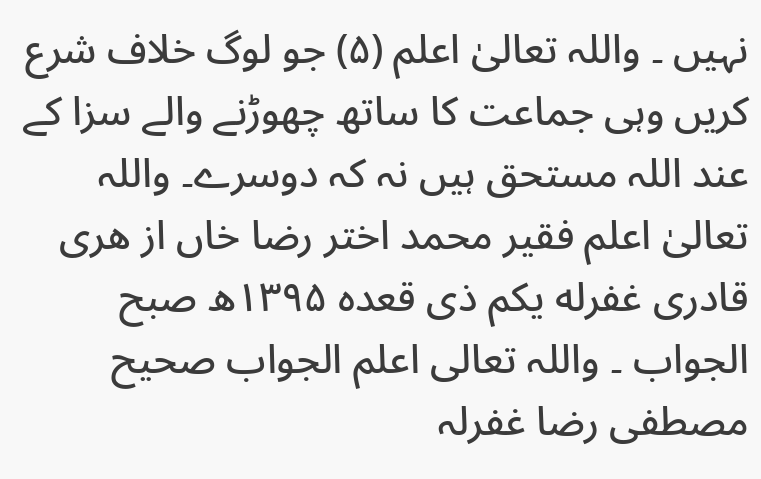نہیں ۔ واللہ تعالیٰ اعلم (۵) جو لوگ خلاف شرع کریں وہی جماعت کا ساتھ چھوڑنے والے سزا کے عند اللہ مستحق ہیں نہ کہ دوسرے۔ واللہ تعالیٰ اعلم فقیر محمد اختر رضا خاں از هری قادری غفرله یکم ذی قعدہ ۱۳۹۵ھ صبح الجواب ۔ واللہ تعالی اعلم الجواب صحیح مصطفی رضا غفرلہ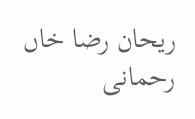ریحان رضا خاں رحمانی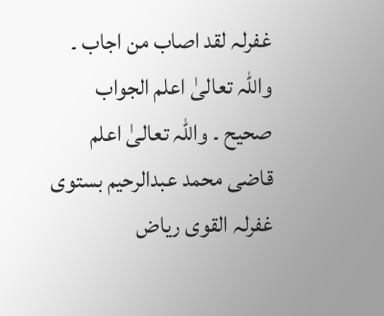غفرلہ لقد اصاب من اجاب ۔ واللہ تعالیٰ اعلم الجواب صحیح ۔ واللہ تعالیٰ اعلم قاضی محمد عبدالرحیم بستوی غفرلہ القوی ریاض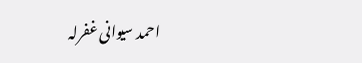احمد سیوانی غفرلہ